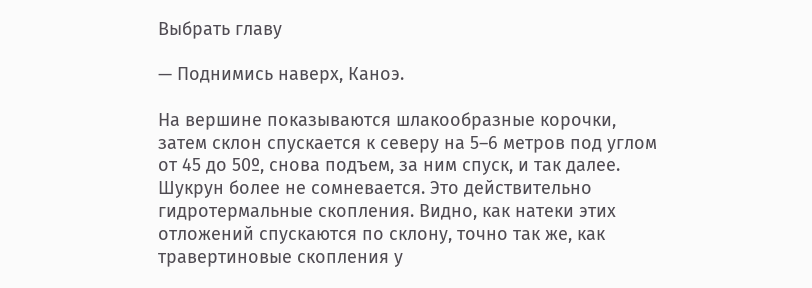Выбрать главу

— Поднимись наверх, Каноэ.

На вершине показываются шлакообразные корочки, затем склон спускается к северу на 5–6 метров под углом от 45 до 50º, снова подъем, за ним спуск, и так далее. Шукрун более не сомневается. Это действительно гидротермальные скопления. Видно, как натеки этих отложений спускаются по склону, точно так же, как травертиновые скопления у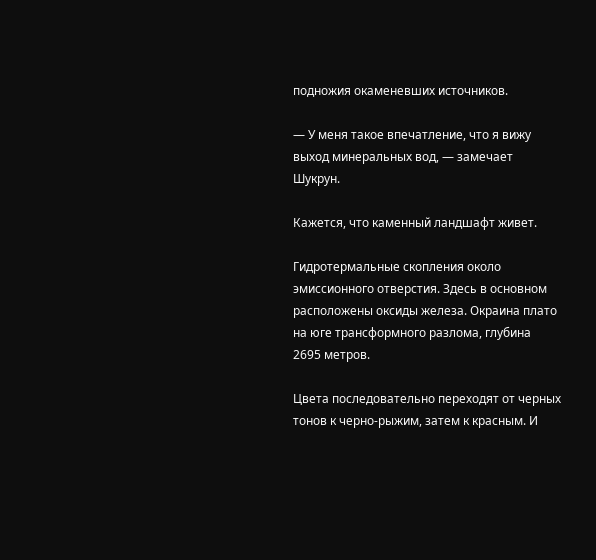подножия окаменевших источников.

— У меня такое впечатление, что я вижу выход минеральных вод, — замечает Шукрун.

Кажется, что каменный ландшафт живет.

Гидротермальные скопления около эмиссионного отверстия. Здесь в основном расположены оксиды железа. Окраина плато на юге трансформного разлома, глубина 2695 метров.

Цвета последовательно переходят от черных тонов к черно-рыжим, затем к красным. И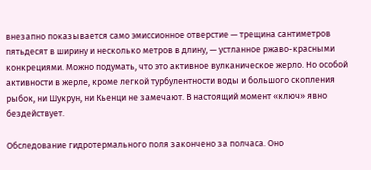внезапно показывается само эмиссионное отверстие — трещина сантиметров пятьдесят в ширину и несколько метров в длину, — устланное ржаво-красными конкрециями. Можно подумать, что это активное вулканическое жерло. Но особой активности в жерле, кроме легкой турбулентности воды и большого скопления рыбок, ни Шукрун, ни Кьенци не замечают. В настоящий момент «ключ» явно бездействует.

Обследование гидротермального поля закончено за полчаса. Оно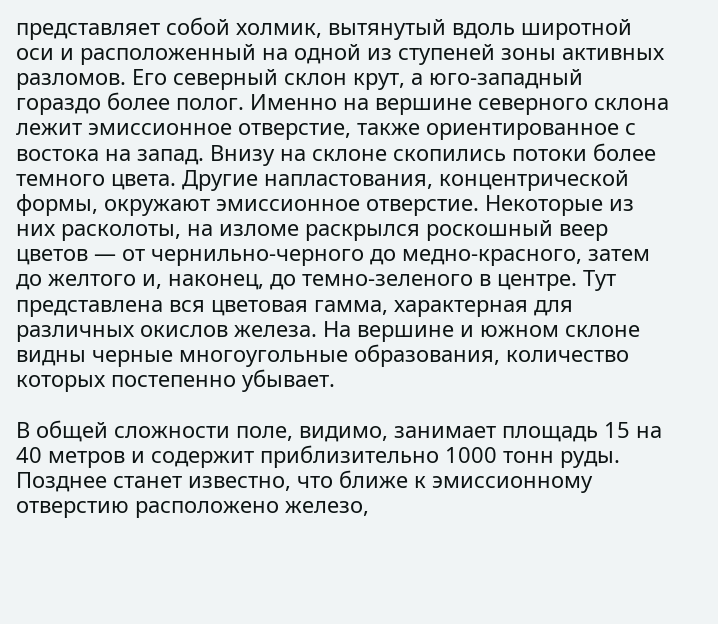представляет собой холмик, вытянутый вдоль широтной оси и расположенный на одной из ступеней зоны активных разломов. Его северный склон крут, а юго-западный гораздо более полог. Именно на вершине северного склона лежит эмиссионное отверстие, также ориентированное с востока на запад. Внизу на склоне скопились потоки более темного цвета. Другие напластования, концентрической формы, окружают эмиссионное отверстие. Некоторые из них расколоты, на изломе раскрылся роскошный веер цветов — от чернильно-черного до медно-красного, затем до желтого и, наконец, до темно-зеленого в центре. Тут представлена вся цветовая гамма, характерная для различных окислов железа. На вершине и южном склоне видны черные многоугольные образования, количество которых постепенно убывает.

В общей сложности поле, видимо, занимает площадь 15 на 40 метров и содержит приблизительно 1000 тонн руды. Позднее станет известно, что ближе к эмиссионному отверстию расположено железо,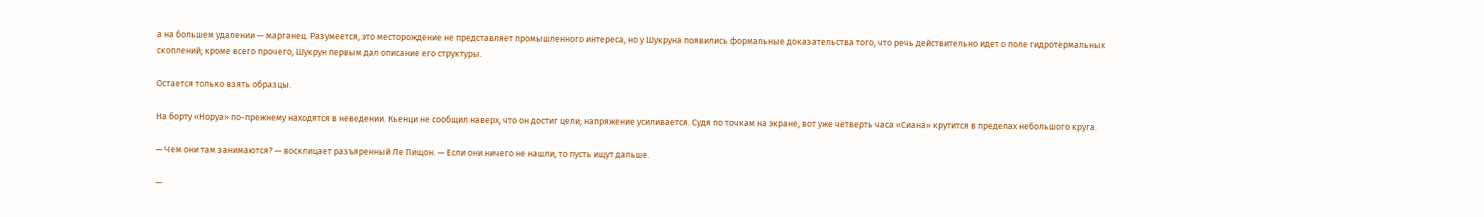а на большем удалении — марганец. Разумеется, это месторождение не представляет промышленного интереса, но у Шукруна появились формальные доказательства того, что речь действительно идет о поле гидротермальных скоплений; кроме всего прочего, Шукрун первым дал описание его структуры.

Остается только взять образцы.

На борту «Норуа» по-прежнему находятся в неведении. Кьенци не сообщил наверх, что он достиг цели; напряжение усиливается. Судя по точкам на экране, вот уже четверть часа «Сиана» крутится в пределах небольшого круга.

— Чем они там занимаются? — восклицает разъяренный Ле Пищон. — Если они ничего не нашли, то пусть ищут дальше.

—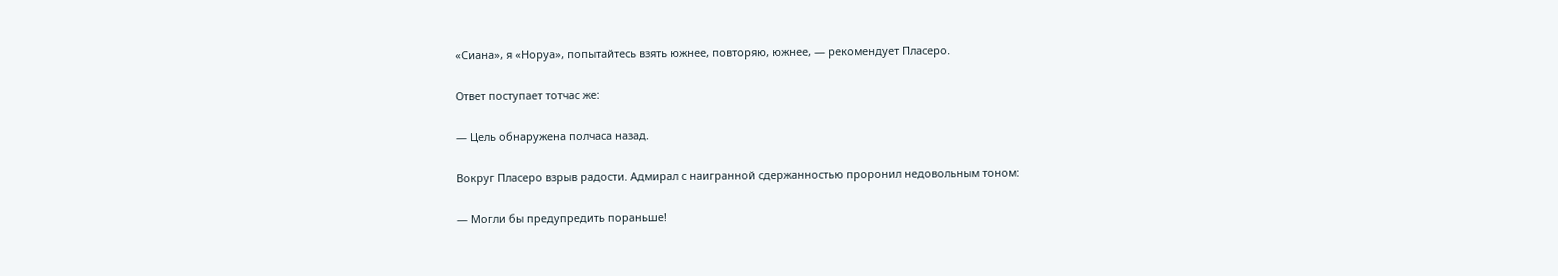«Сиана», я «Норуа», попытайтесь взять южнее, повторяю, южнее, — рекомендует Пласеро.

Ответ поступает тотчас же:

— Цель обнаружена полчаса назад.

Вокруг Пласеро взрыв радости. Адмирал с наигранной сдержанностью проронил недовольным тоном:

— Могли бы предупредить пораньше!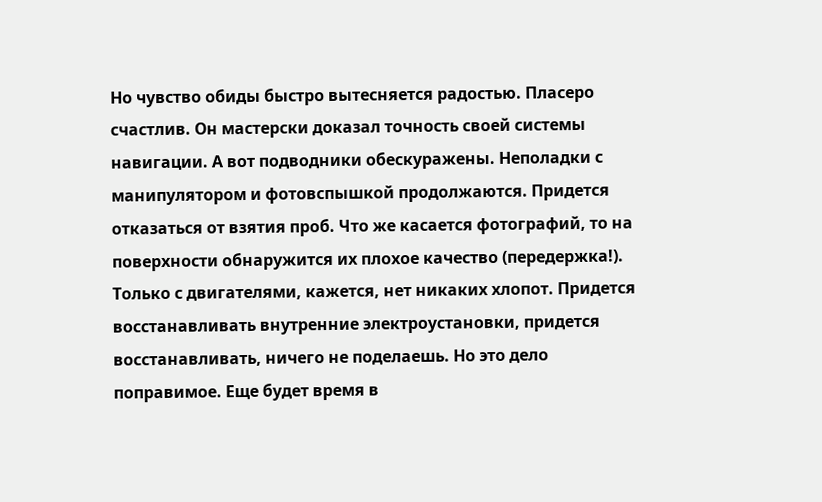Но чувство обиды быстро вытесняется радостью. Пласеро счастлив. Он мастерски доказал точность своей системы навигации. А вот подводники обескуражены. Неполадки с манипулятором и фотовспышкой продолжаются. Придется отказаться от взятия проб. Что же касается фотографий, то на поверхности обнаружится их плохое качество (передержка!). Только с двигателями, кажется, нет никаких хлопот. Придется восстанавливать внутренние электроустановки, придется восстанавливать, ничего не поделаешь. Но это дело поправимое. Еще будет время в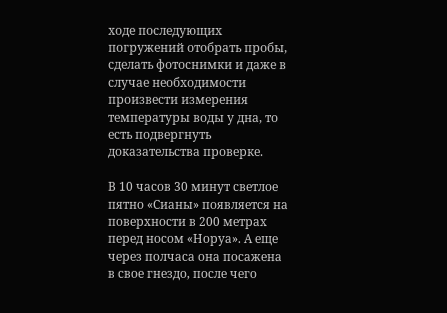ходе последующих погружений отобрать пробы, сделать фотоснимки и даже в случае необходимости произвести измерения температуры воды у дна, то есть подвергнуть доказательства проверке.

В 10 часов 30 минут светлое пятно «Сианы» появляется на поверхности в 200 метрах перед носом «Норуа». А еще через полчаса она посажена в свое гнездо, после чего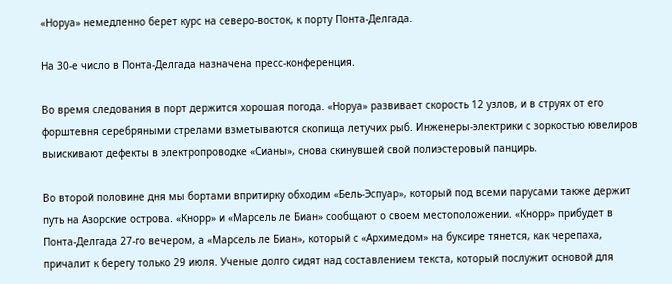«Норуа» немедленно берет курс на северо-восток, к порту Понта-Делгада.

На 30-е число в Понта-Делгада назначена пресс-конференция.

Во время следования в порт держится хорошая погода. «Норуа» развивает скорость 12 узлов, и в струях от его форштевня серебряными стрелами взметываются скопища летучих рыб. Инженеры-электрики с зоркостью ювелиров выискивают дефекты в электропроводке «Сианы», снова скинувшей свой полиэстеровый панцирь.

Во второй половине дня мы бортами впритирку обходим «Бель-Эспуар», который под всеми парусами также держит путь на Азорские острова. «Кнорр» и «Марсель ле Биан» сообщают о своем местоположении. «Кнорр» прибудет в Понта-Делгада 27-го вечером, а «Марсель ле Биан», который с «Архимедом» на буксире тянется, как черепаха, причалит к берегу только 29 июля. Ученые долго сидят над составлением текста, который послужит основой для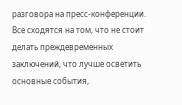разговора на пресс-конференции. Все сходятся на том, что не стоит делать преждевременных заключений, что лучше осветить основные события,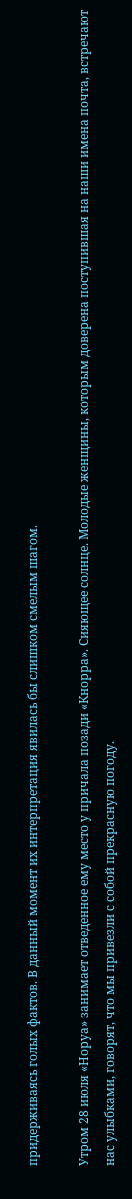придерживаясь голых фактов. В данный момент их интерпретация явилась бы слишком смелым шагом.

Утром 28 июля «Норуа» занимает отведенное ему место у причала позади «Кнорра». Сияющее солнце. Молодые женщины, которым доверена поступившая на наши имена почта, встречают нас улыбками, говорят, что мы привезли с собой прекрасную погоду.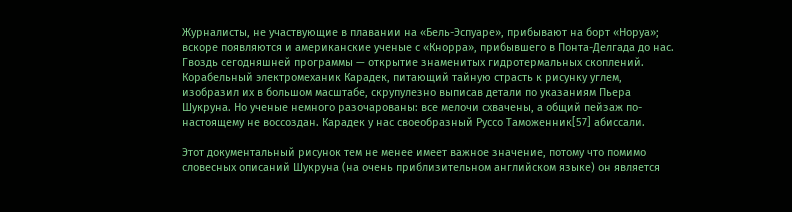Журналисты, не участвующие в плавании на «Бель-Эспуаре», прибывают на борт «Норуа»; вскоре появляются и американские ученые с «Кнорра», прибывшего в Понта-Делгада до нас. Гвоздь сегодняшней программы — открытие знаменитых гидротермальных скоплений. Корабельный электромеханик Карадек, питающий тайную страсть к рисунку углем, изобразил их в большом масштабе, скрупулезно выписав детали по указаниям Пьера Шукруна. Но ученые немного разочарованы: все мелочи схвачены, а общий пейзаж по-настоящему не воссоздан. Карадек у нас своеобразный Руссо Таможенник[57] абиссали.

Этот документальный рисунок тем не менее имеет важное значение, потому что помимо словесных описаний Шукруна (на очень приблизительном английском языке) он является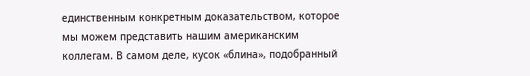единственным конкретным доказательством, которое мы можем представить нашим американским коллегам. В самом деле, кусок «блина», подобранный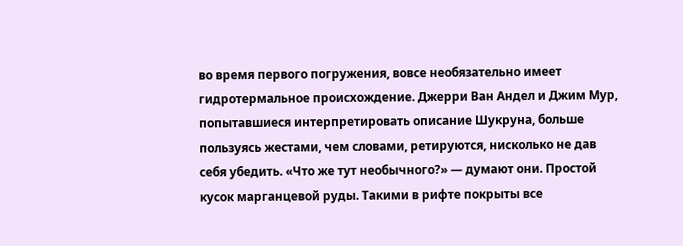во время первого погружения, вовсе необязательно имеет гидротермальное происхождение. Джерри Ван Андел и Джим Мур, попытавшиеся интерпретировать описание Шукруна, больше пользуясь жестами, чем словами, ретируются, нисколько не дав себя убедить. «Что же тут необычного?» — думают они. Простой кусок марганцевой руды. Такими в рифте покрыты все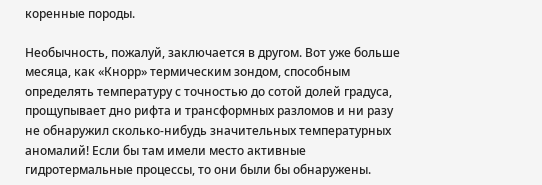коренные породы.

Необычность, пожалуй, заключается в другом. Вот уже больше месяца, как «Кнорр» термическим зондом, способным определять температуру с точностью до сотой долей градуса, прощупывает дно рифта и трансформных разломов и ни разу не обнаружил сколько-нибудь значительных температурных аномалий! Если бы там имели место активные гидротермальные процессы, то они были бы обнаружены.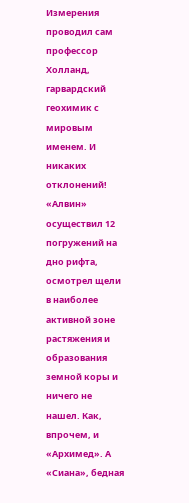Измерения проводил сам профессор Холланд, гарвардский геохимик с мировым именем. И никаких отклонений! «Алвин» осуществил 12 погружений на дно рифта, осмотрел щели в наиболее активной зоне растяжения и образования земной коры и ничего не нашел. Как, впрочем, и «Архимед». А «Сиана», бедная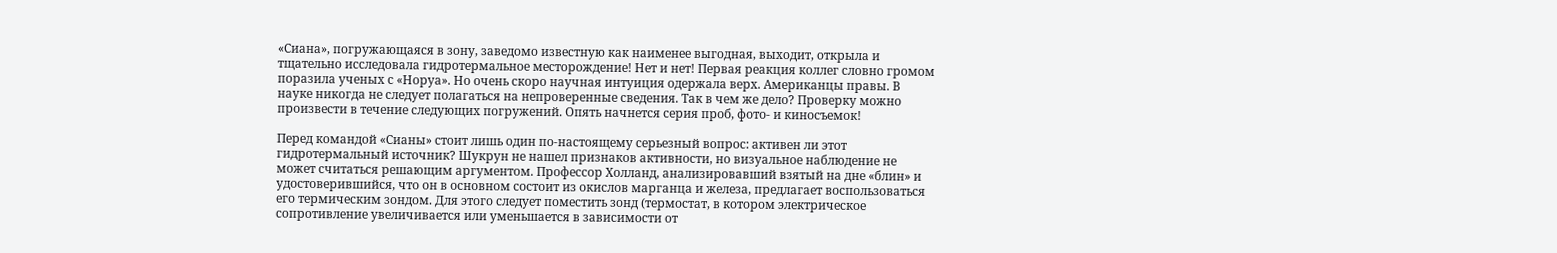«Сиана», погружающаяся в зону, заведомо известную как наименее выгодная, выходит, открыла и тщательно исследовала гидротермальное месторождение! Нет и нет! Первая реакция коллег словно громом поразила ученых с «Норуа». Но очень скоро научная интуиция одержала верх. Американцы правы. В науке никогда не следует полагаться на непроверенные сведения. Так в чем же дело? Проверку можно произвести в течение следующих погружений. Опять начнется серия проб, фото- и киносъемок!

Перед командой «Сианы» стоит лишь один по-настоящему серьезный вопрос: активен ли этот гидротермальный источник? Шукрун не нашел признаков активности, но визуальное наблюдение не может считаться решающим аргументом. Профессор Холланд, анализировавший взятый на дне «блин» и удостоверившийся, что он в основном состоит из окислов марганца и железа, предлагает воспользоваться его термическим зондом. Для этого следует поместить зонд (термостат, в котором электрическое сопротивление увеличивается или уменьшается в зависимости от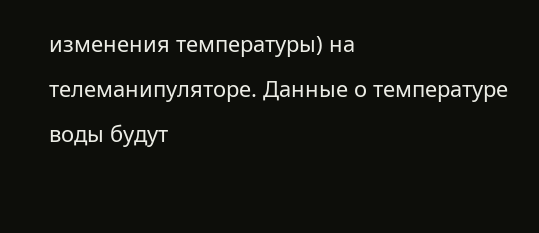изменения температуры) на телеманипуляторе. Данные о температуре воды будут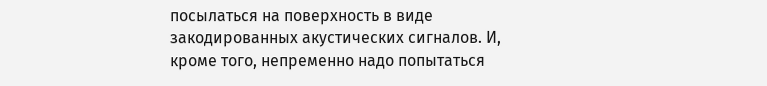посылаться на поверхность в виде закодированных акустических сигналов. И, кроме того, непременно надо попытаться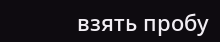взять пробу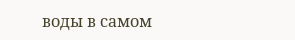воды в самом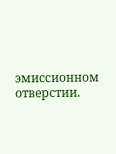эмиссионном отверстии.